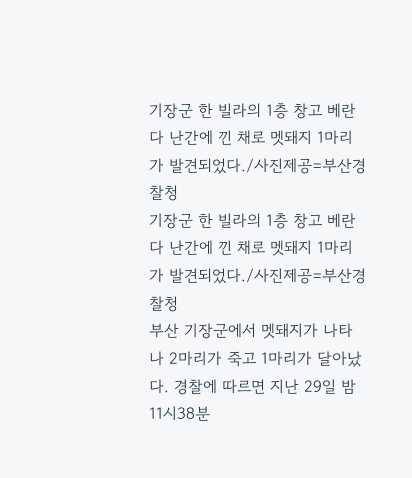기장군 한 빌라의 1층 창고 베란다 난간에 낀 채로 멧돼지 1마리가 발견되었다./사진제공=부산경찰청
기장군 한 빌라의 1층 창고 베란다 난간에 낀 채로 멧돼지 1마리가 발견되었다./사진제공=부산경찰청
부산 기장군에서 멧돼지가 나타나 2마리가 죽고 1마리가 달아났다. 경찰에 따르면 지난 29일 밤 11시38분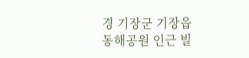경 기장군 기장읍 동해공원 인근 빌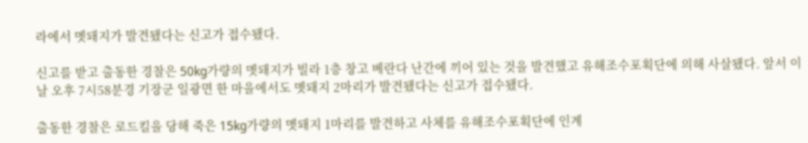라에서 멧돼지가 발견됐다는 신고가 접수됐다.

신고를 받고 출동한 경찰은 50kg가량의 멧돼지가 빌라 1층 창고 베란다 난간에 끼어 있는 것을 발견했고 유해조수포획단에 의해 사살됐다. 앞서 이날 오후 7시58분경 기장군 일광면 한 마을에서도 멧돼지 2마리가 발견됐다는 신고가 접수됐다.

출동한 경찰은 로드킬을 당해 죽은 15kg가량의 멧돼지 1마리를 발견하고 사체를 유해조수포획단에 인계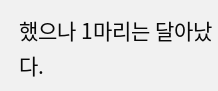했으나 1마리는 달아났다.